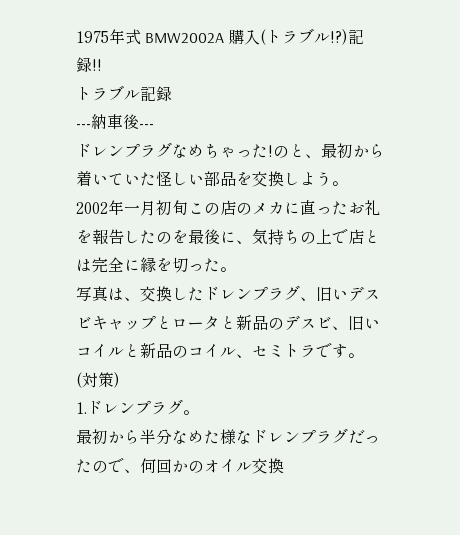1975年式 BMW2002A 購入(トラブル!?)記録!!
トラブル記録
---納車後---
ドレンプラグなめちゃった!のと、最初から着いていた怪しい部品を交換しよう。
2002年一月初旬この店のメカに直ったお礼を報告したのを最後に、気持ちの上で店とは完全に縁を切った。
写真は、交換したドレンプラグ、旧いデスビキャップとロータと新品のデスビ、旧いコイルと新品のコイル、セミトラです。
(対策)
1.ドレンプラグ。
最初から半分なめた様なドレンプラグだったので、何回かのオイル交換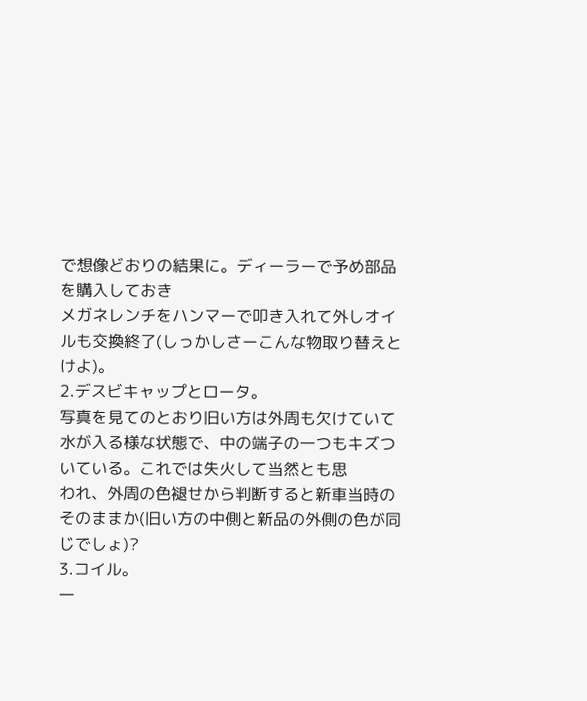で想像どおりの結果に。ディーラーで予め部品を購入しておき
メガネレンチをハンマーで叩き入れて外しオイルも交換終了(しっかしさーこんな物取り替えとけよ)。
2.デスビキャップとロータ。
写真を見てのとおり旧い方は外周も欠けていて水が入る様な状態で、中の端子の一つもキズついている。これでは失火して当然とも思
われ、外周の色褪せから判断すると新車当時のそのままか(旧い方の中側と新品の外側の色が同じでしょ)?
3.コイル。
一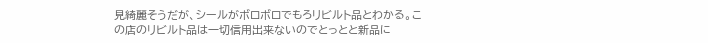見綺麗そうだが、シールがボロボロでもろリビルト品とわかる。この店のリビルト品は一切信用出来ないのでとっとと新品に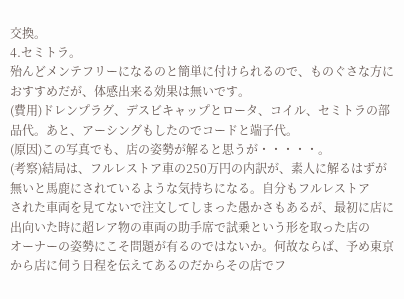交換。
4.セミトラ。
殆んどメンテフリーになるのと簡単に付けられるので、ものぐさな方におすすめだが、体感出来る効果は無いです。
(費用)ドレンプラグ、デスビキャップとロータ、コイル、セミトラの部品代。あと、アーシングもしたのでコードと端子代。
(原因)この写真でも、店の姿勢が解ると思うが・・・・・。
(考察)結局は、フルレストア車の250万円の内訳が、素人に解るはずが無いと馬鹿にされているような気持ちになる。自分もフルレストア
された車両を見てないで注文してしまった愚かさもあるが、最初に店に出向いた時に超レア物の車両の助手席で試乗という形を取った店の
オーナーの姿勢にこそ問題が有るのではないか。何故ならば、予め東京から店に伺う日程を伝えてあるのだからその店でフ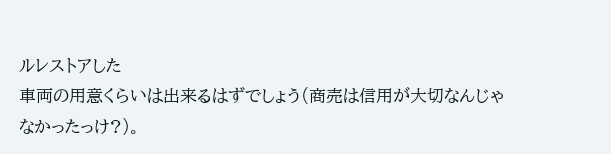ルレストアした
車両の用意くらいは出来るはずでしょう(商売は信用が大切なんじゃなかったっけ?)。